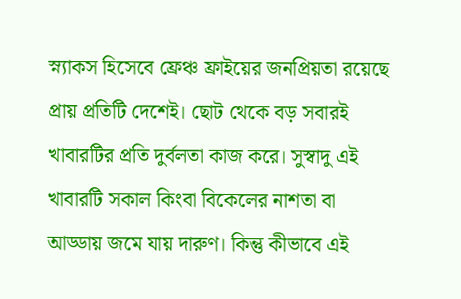স্ন্যাকস হিসেবে ফ্রেঞ্চ ফ্রাইয়ের জনপ্রিয়তা রয়েছে প্রায় প্রতিটি দেশেই। ছোট থেকে বড় সবারই খাবারটির প্রতি দুর্বলতা কাজ করে। সুস্বাদু এই খাবারটি সকাল কিংবা বিকেলের নাশতা বা আড্ডায় জমে যায় দারুণ। কিন্তু কীভাবে এই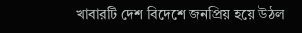খাবারটি দেশ বিদেশে জনপ্রিয় হয়ে উঠল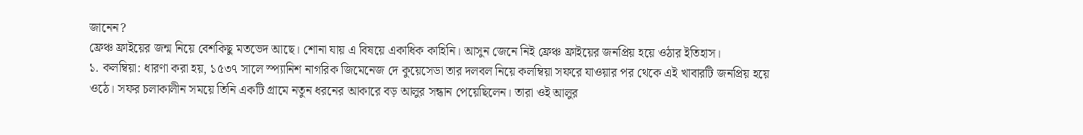জানেন?
ফ্রেঞ্চ ফ্রাইয়ের জন্ম নিয়ে বেশকিছু মতভেদ আছে। শোনা যায় এ বিষয়ে একাধিক কাহিনি। আসুন জেনে নিই ফ্রেঞ্চ ফ্রাইয়ের জনপ্রিয় হয়ে ওঠার ইতিহাস।
১. কলম্বিয়া: ধারণা করা হয়, ১৫৩৭ সালে স্প্যানিশ নাগরিক জিমেনেজ দে কুয়েসেডা তার দলবল নিয়ে কলম্বিয়া সফরে যাওয়ার পর থেকে এই খাবারটি জনপ্রিয় হয়ে ওঠে। সফর চলাকালীন সময়ে তিনি একটি গ্রামে নতুন ধরনের আকারে বড় আলুর সন্ধান পেয়েছিলেন। তারা ওই আলুর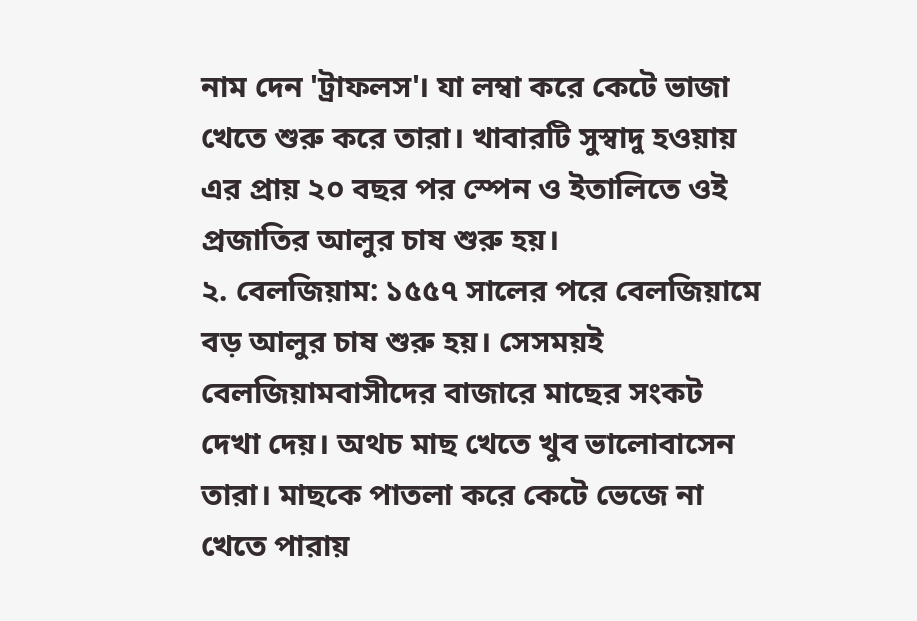নাম দেন 'ট্রাফলস'। যা লম্বা করে কেটে ভাজা খেতে শুরু করে তারা। খাবারটি সুস্বাদু হওয়ায় এর প্রায় ২০ বছর পর স্পেন ও ইতালিতে ওই প্রজাতির আলুর চাষ শুরু হয়।
২. বেলজিয়াম: ১৫৫৭ সালের পরে বেলজিয়ামে বড় আলুর চাষ শুরু হয়। সেসময়ই বেলজিয়ামবাসীদের বাজারে মাছের সংকট দেখা দেয়। অথচ মাছ খেতে খুব ভালোবাসেন তারা। মাছকে পাতলা করে কেটে ভেজে না খেতে পারায়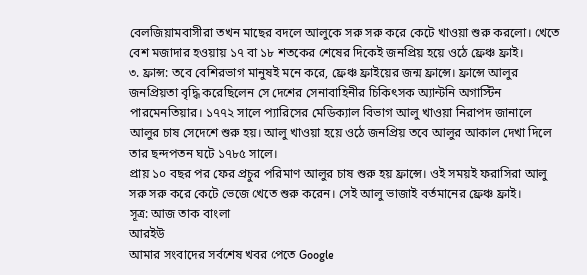বেলজিয়ামবাসীরা তখন মাছের বদলে আলুকে সরু সরু করে কেটে খাওয়া শুরু করলো। খেতে বেশ মজাদার হওয়ায় ১৭ বা ১৮ শতকের শেষের দিকেই জনপ্রিয় হয়ে ওঠে ফ্রেঞ্চ ফ্রাই।
৩. ফ্রান্স: তবে বেশিরভাগ মানুষই মনে করে, ফ্রেঞ্চ ফ্রাইয়ের জন্ম ফ্রান্সে। ফ্রান্সে আলুর জনপ্রিয়তা বৃদ্ধি করেছিলেন সে দেশের সেনাবাহিনীর চিকিৎসক অ্যান্টনি অগাস্টিন পারমেনতিয়ার। ১৭৭২ সালে প্যারিসের মেডিক্যাল বিভাগ আলু খাওয়া নিরাপদ জানালে আলুর চাষ সেদেশে শুরু হয়। আলু খাওয়া হয়ে ওঠে জনপ্রিয় তবে আলুর আকাল দেখা দিলে তার ছন্দপতন ঘটে ১৭৮৫ সালে।
প্রায় ১০ বছর পর ফের প্রচুর পরিমাণ আলুর চাষ শুরু হয় ফ্রান্সে। ওই সময়ই ফরাসিরা আলু সরু সরু করে কেটে ভেজে খেতে শুরু করেন। সেই আলু ভাজাই বর্তমানের ফ্রেঞ্চ ফ্রাই।
সূত্র: আজ তাক বাংলা
আরইউ
আমার সংবাদের সর্বশেষ খবর পেতে Google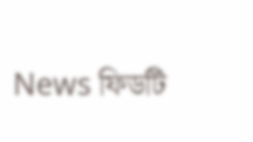News ফিডটি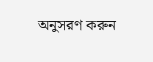অনুসরণ করুন